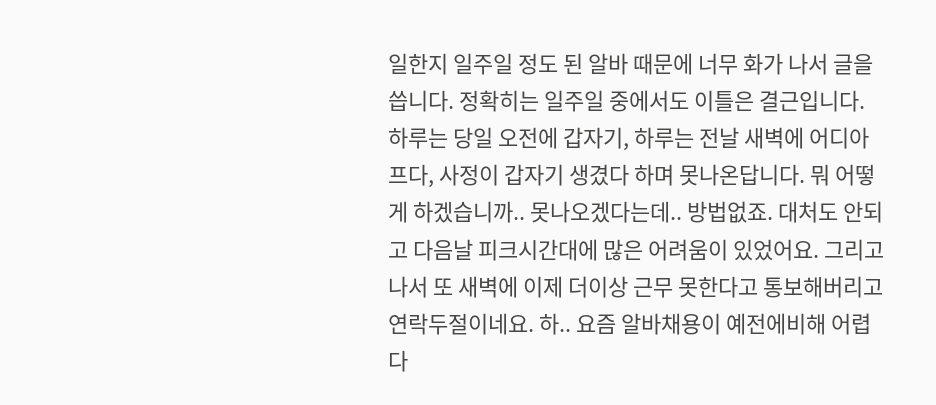일한지 일주일 정도 된 알바 때문에 너무 화가 나서 글을 씁니다. 정확히는 일주일 중에서도 이틀은 결근입니다. 하루는 당일 오전에 갑자기, 하루는 전날 새벽에 어디아프다, 사정이 갑자기 생겼다 하며 못나온답니다. 뭐 어떻게 하겠습니까.. 못나오겠다는데.. 방법없죠. 대처도 안되고 다음날 피크시간대에 많은 어려움이 있었어요. 그리고나서 또 새벽에 이제 더이상 근무 못한다고 통보해버리고 연락두절이네요. 하.. 요즘 알바채용이 예전에비해 어렵다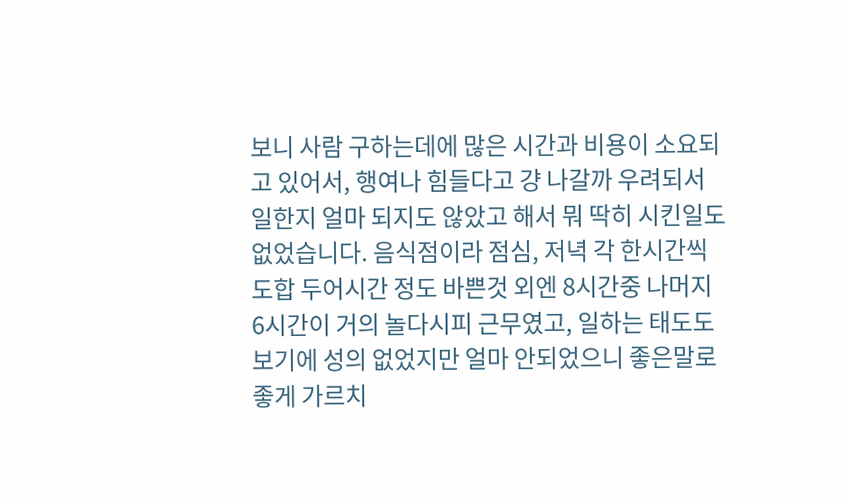보니 사람 구하는데에 많은 시간과 비용이 소요되고 있어서, 행여나 힘들다고 걍 나갈까 우려되서 일한지 얼마 되지도 않았고 해서 뭐 딱히 시킨일도 없었습니다. 음식점이라 점심, 저녁 각 한시간씩 도합 두어시간 정도 바쁜것 외엔 8시간중 나머지 6시간이 거의 놀다시피 근무였고, 일하는 태도도 보기에 성의 없었지만 얼마 안되었으니 좋은말로 좋게 가르치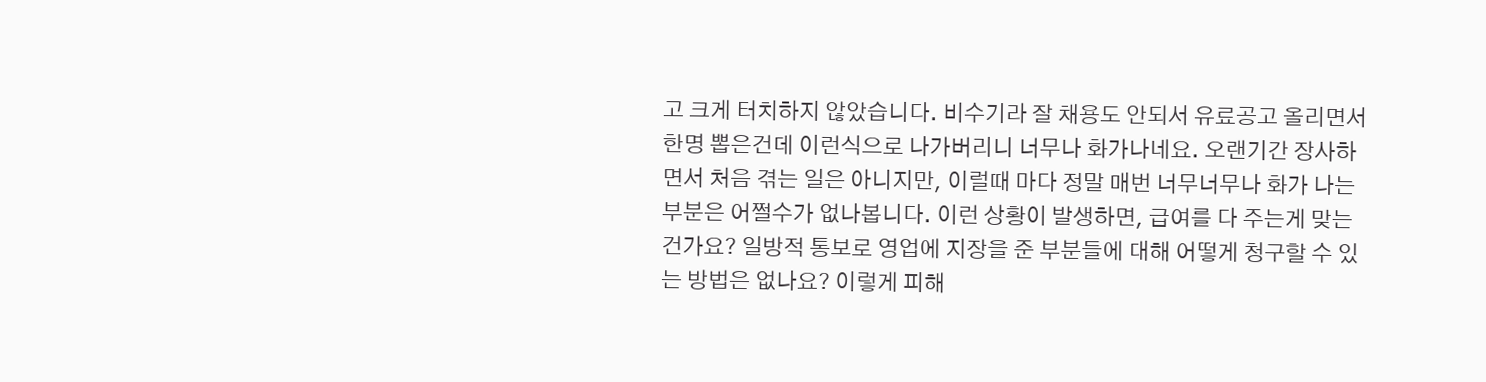고 크게 터치하지 않았습니다. 비수기라 잘 채용도 안되서 유료공고 올리면서 한명 뽑은건데 이런식으로 나가버리니 너무나 화가나네요. 오랜기간 장사하면서 처음 겪는 일은 아니지만, 이럴때 마다 정말 매번 너무너무나 화가 나는 부분은 어쩔수가 없나봅니다. 이런 상황이 발생하면, 급여를 다 주는게 맞는건가요? 일방적 통보로 영업에 지장을 준 부분들에 대해 어떻게 청구할 수 있는 방법은 없나요? 이렇게 피해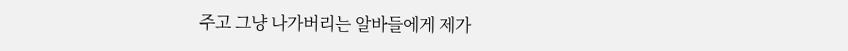주고 그냥 나가버리는 알바들에게 제가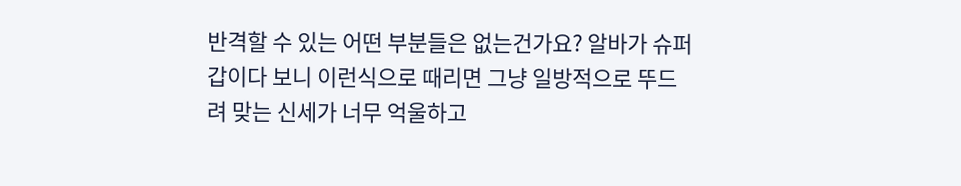반격할 수 있는 어떤 부분들은 없는건가요? 알바가 슈퍼 갑이다 보니 이런식으로 때리면 그냥 일방적으로 뚜드려 맞는 신세가 너무 억울하고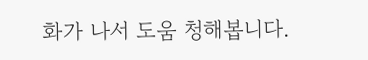화가 나서 도움 청해봅니다.